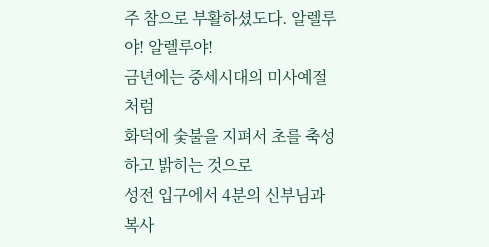주 참으로 부활하셨도다. 알렐루야! 알렐루야!
금년에는 중세시대의 미사예절 처럼
화덕에 숯불을 지펴서 초를 축성하고 밝히는 것으로
성전 입구에서 4분의 신부님과 복사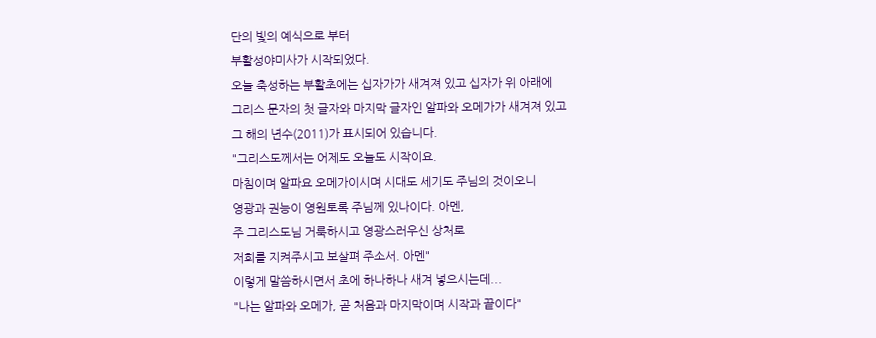단의 빛의 예식으로 부터
부활성야미사가 시작되었다.
오늘 축성하는 부활초에는 십자가가 새겨져 있고 십자가 위 아래에
그리스 문자의 첫 글자와 마지막 글자인 알파와 오메가가 새겨져 있고
그 해의 년수(2011)가 표시되어 있습니다.
"그리스도께서는 어제도 오늘도 시작이요.
마침이며 알파요 오메가이시며 시대도 세기도 주님의 것이오니
영광과 권능이 영원토록 주님께 있나이다. 아멘,
주 그리스도님 거룩하시고 영광스러우신 상처로
저희를 지켜주시고 보살펴 주소서. 아멘"
이렇게 말씀하시면서 초에 하나하나 새겨 넣으시는데...
"나는 알파와 오메가, 곧 처음과 마지막이며 시작과 끝이다"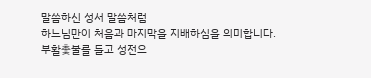말씀하신 성서 말씀처럼
하느님만이 처음과 마지막을 지배하심을 의미합니다.
부활촟불를 들고 성전으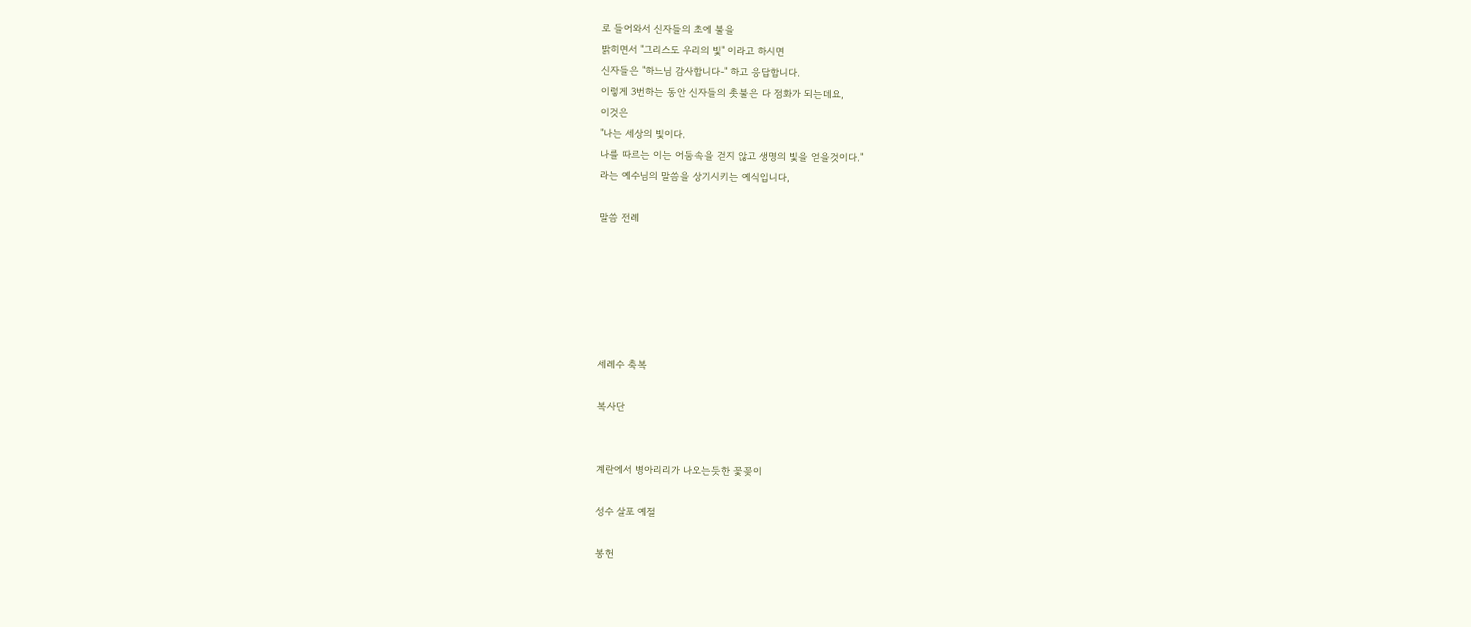로 들어와서 신자들의 초에 불을
밝히면서 "그리스도 우리의 빛" 이라고 하시면
신자들은 "하느님 감사합니다-" 하고 응답합니다.
이렇게 3번하는 동안 신자들의 촛불은 다 점화가 되는데요,
이것은
"나는 세상의 빛이다.
나를 따르는 이는 어둠속을 걷지 않고 생명의 빛을 얻을것이다."
라는 예수님의 말씀을 상기시키는 예식입니다,

말씀 전례






세례수 축복

복사단


계란에서 병아리리가 나오는듯한 꽃꽂이

성수 살포 예절

봉헌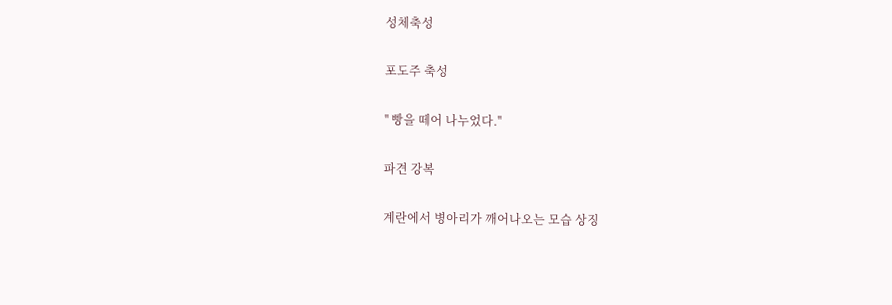성체축성

포도주 축성

'' 빵을 떼어 나누었다.''

파견 강복

계란에서 병아리가 깨어나오는 모습 상징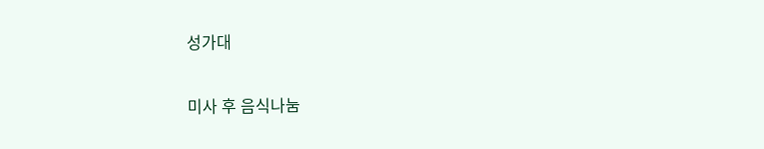성가대

미사 후 음식나눔